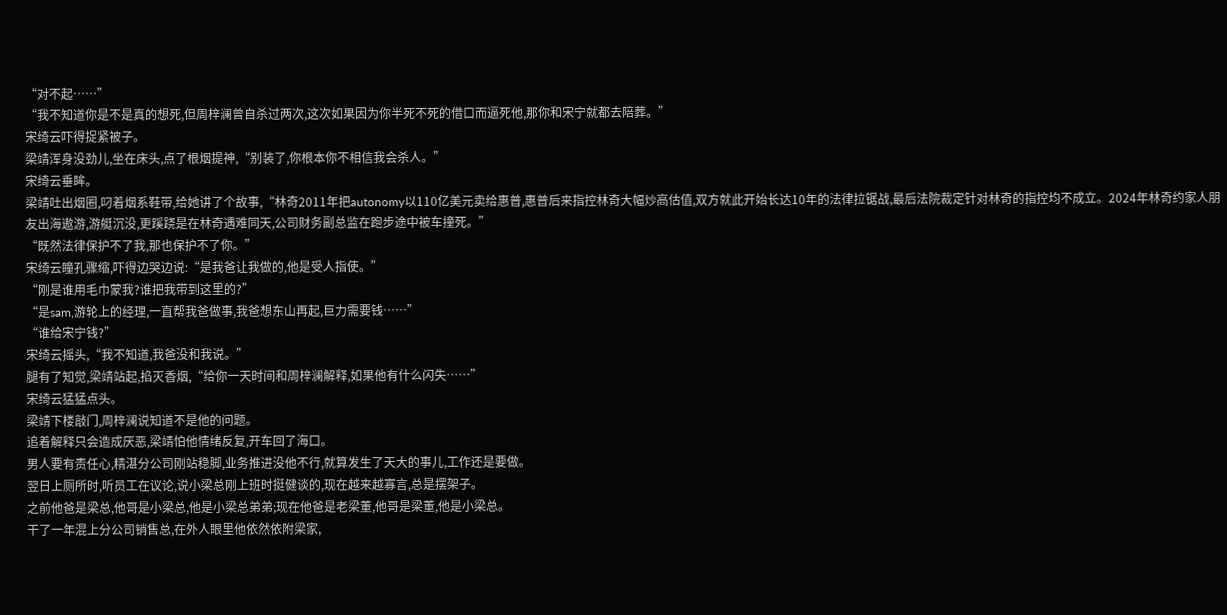“对不起……”
“我不知道你是不是真的想死,但周梓澜曾自杀过两次,这次如果因为你半死不死的借口而逼死他,那你和宋宁就都去陪葬。”
宋绮云吓得捉紧被子。
梁靖浑身没劲儿,坐在床头,点了根烟提神,“别装了,你根本你不相信我会杀人。”
宋绮云垂眸。
梁靖吐出烟圈,叼着烟系鞋带,给她讲了个故事,“林奇2011年把autonomy以110亿美元卖给惠普,惠普后来指控林奇大幅炒高估值,双方就此开始长达10年的法律拉锯战,最后法院裁定针对林奇的指控均不成立。2024年林奇约家人朋友出海遨游,游艇沉没,更蹊跷是在林奇遇难同天,公司财务副总监在跑步途中被车撞死。”
“既然法律保护不了我,那也保护不了你。”
宋绮云瞳孔骤缩,吓得边哭边说:“是我爸让我做的,他是受人指使。”
“刚是谁用毛巾蒙我?谁把我带到这里的?”
“是sam,游轮上的经理,一直帮我爸做事,我爸想东山再起,巨力需要钱……”
“谁给宋宁钱?”
宋绮云摇头,“我不知道,我爸没和我说。”
腿有了知觉,梁靖站起,掐灭香烟,“给你一天时间和周梓澜解释,如果他有什么闪失……”
宋绮云猛猛点头。
梁靖下楼敲门,周梓澜说知道不是他的问题。
追着解释只会造成厌恶,梁靖怕他情绪反复,开车回了海口。
男人要有责任心,精湛分公司刚站稳脚,业务推进没他不行,就算发生了天大的事儿,工作还是要做。
翌日上厕所时,听员工在议论,说小梁总刚上班时挺健谈的,现在越来越寡言,总是摆架子。
之前他爸是梁总,他哥是小梁总,他是小梁总弟弟;现在他爸是老梁董,他哥是梁董,他是小梁总。
干了一年混上分公司销售总,在外人眼里他依然依附梁家,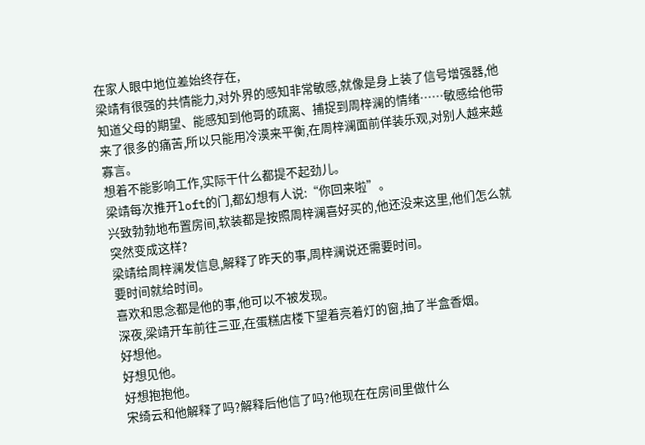在家人眼中地位差始终存在,
梁靖有很强的共情能力,对外界的感知非常敏感,就像是身上装了信号增强器,他知道父母的期望、能感知到他哥的疏离、捕捉到周梓澜的情绪……敏感给他带来了很多的痛苦,所以只能用冷漠来平衡,在周梓澜面前佯装乐观,对别人越来越寡言。
想着不能影响工作,实际干什么都提不起劲儿。
梁靖每次推开loft的门,都幻想有人说:“你回来啦”。
兴致勃勃地布置房间,软装都是按照周梓澜喜好买的,他还没来这里,他们怎么就突然变成这样?
梁靖给周梓澜发信息,解释了昨天的事,周梓澜说还需要时间。
要时间就给时间。
喜欢和思念都是他的事,他可以不被发现。
深夜,梁靖开车前往三亚,在蛋糕店楼下望着亮着灯的窗,抽了半盒香烟。
好想他。
好想见他。
好想抱抱他。
宋绮云和他解释了吗?解释后他信了吗?他现在在房间里做什么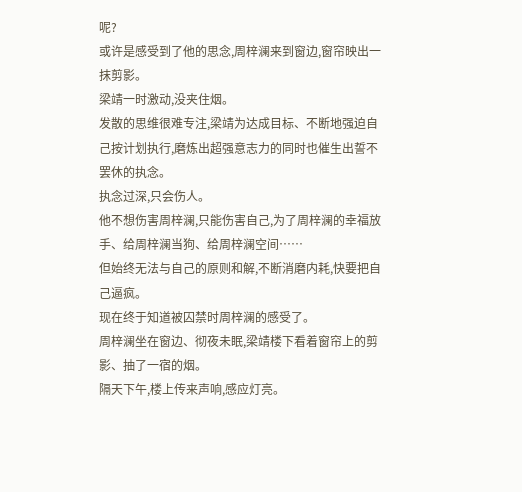呢?
或许是感受到了他的思念,周梓澜来到窗边,窗帘映出一抹剪影。
梁靖一时激动,没夹住烟。
发散的思维很难专注,梁靖为达成目标、不断地强迫自己按计划执行,磨炼出超强意志力的同时也催生出誓不罢休的执念。
执念过深,只会伤人。
他不想伤害周梓澜,只能伤害自己,为了周梓澜的幸福放手、给周梓澜当狗、给周梓澜空间……
但始终无法与自己的原则和解,不断消磨内耗,快要把自己逼疯。
现在终于知道被囚禁时周梓澜的感受了。
周梓澜坐在窗边、彻夜未眠,梁靖楼下看着窗帘上的剪影、抽了一宿的烟。
隔天下午,楼上传来声响,感应灯亮。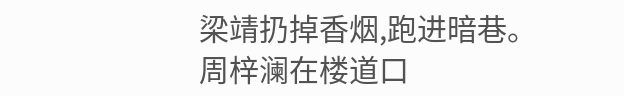梁靖扔掉香烟,跑进暗巷。
周梓澜在楼道口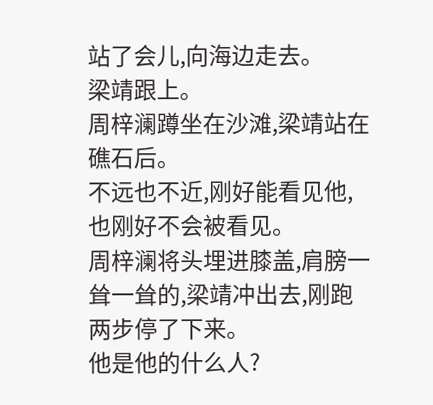站了会儿,向海边走去。
梁靖跟上。
周梓澜蹲坐在沙滩,梁靖站在礁石后。
不远也不近,刚好能看见他,也刚好不会被看见。
周梓澜将头埋进膝盖,肩膀一耸一耸的,梁靖冲出去,刚跑两步停了下来。
他是他的什么人?